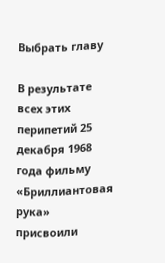Выбрать главу

В результате всех этих перипетий 25 декабря 1968 года фильму «Бриллиантовая рука» присвоили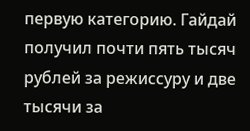первую категорию. Гайдай получил почти пять тысяч рублей за режиссуру и две тысячи за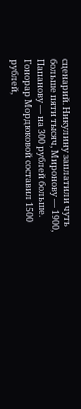сценарий. Никулину заплатили чуть больше пяти тысяч, Миронову — 1900, Папанову — на 300 рублей больше. Гонорар Мордюковой составил 1500 рублей,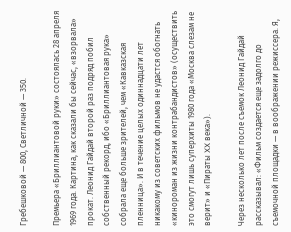Гребешковой — 800, Светличной — 350.

Премьера «Бриллиантовой руки» состоялась 28 апреля 1969 года. Картина, как сказали бы сейчас, «взорвала» прокат. Леонид Гайдай второй раз подряд побил собственный рекорд, ибо «Бриллиантовая рука» собрала еще больше зрителей, чем «Кавказская пленница». И в течение целых одиннадцати лет никакому из советских фильмов не удастся обогнать «кинороман из жизни контрабандистов» (осуществить это смогут лишь суперхиты 1980 года «Москва слезам не верит» и «Пираты XX века»).

Через несколько лет после съемок Леонид Гайдай рассказывал: «Фильм создается еще задолго до съемочной площадки — в воображении режиссера. Я,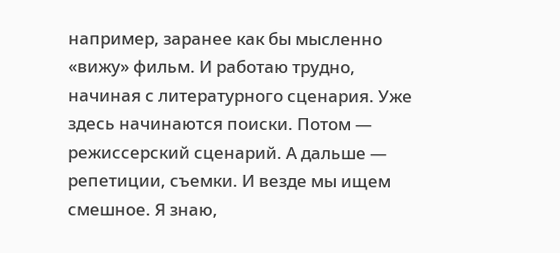например, заранее как бы мысленно «вижу» фильм. И работаю трудно, начиная с литературного сценария. Уже здесь начинаются поиски. Потом — режиссерский сценарий. А дальше — репетиции, съемки. И везде мы ищем смешное. Я знаю,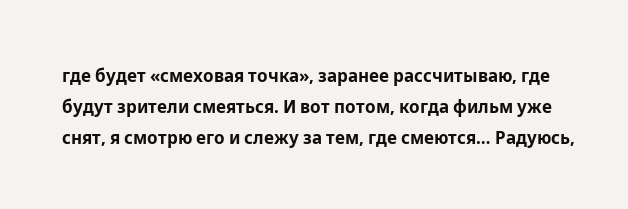где будет «смеховая точка», заранее рассчитываю, где будут зрители смеяться. И вот потом, когда фильм уже снят, я смотрю его и слежу за тем, где смеются… Радуюсь,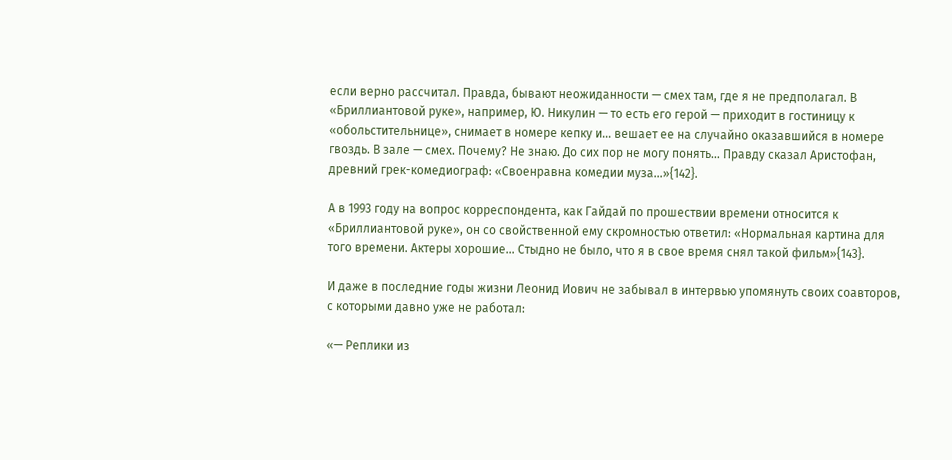если верно рассчитал. Правда, бывают неожиданности — смех там, где я не предполагал. В «Бриллиантовой руке», например, Ю. Никулин — то есть его герой — приходит в гостиницу к «обольстительнице», снимает в номере кепку и… вешает ее на случайно оказавшийся в номере гвоздь. В зале — смех. Почему? Не знаю. До сих пор не могу понять… Правду сказал Аристофан, древний грек-комедиограф: «Своенравна комедии муза…»{142}.

А в 1993 году на вопрос корреспондента, как Гайдай по прошествии времени относится к «Бриллиантовой руке», он со свойственной ему скромностью ответил: «Нормальная картина для того времени. Актеры хорошие… Стыдно не было, что я в свое время снял такой фильм»{143}.

И даже в последние годы жизни Леонид Иович не забывал в интервью упомянуть своих соавторов, с которыми давно уже не работал:

«— Реплики из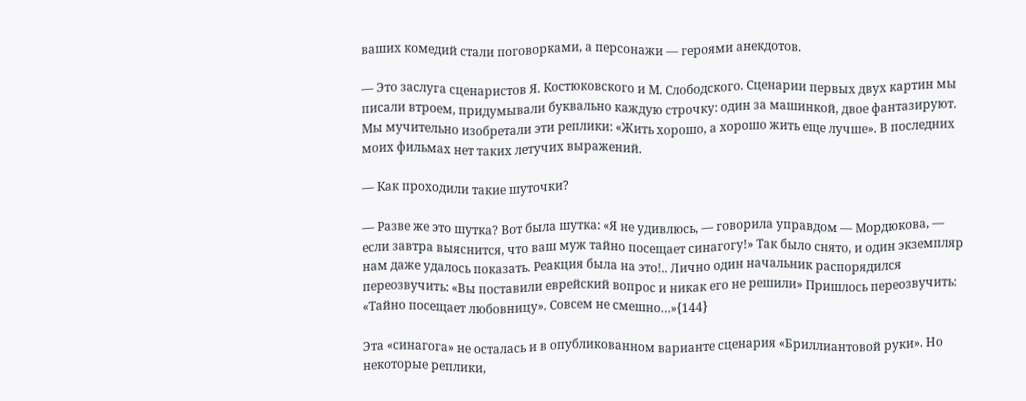ваших комедий стали поговорками, а персонажи — героями анекдотов.

— Это заслуга сценаристов Я. Костюковского и М. Слободского. Сценарии первых двух картин мы писали втроем, придумывали буквально каждую строчку: один за машинкой, двое фантазируют. Мы мучительно изобретали эти реплики: «Жить хорошо, а хорошо жить еще лучше». В последних моих фильмах нет таких летучих выражений.

— Как проходили такие шуточки?

— Разве же это шутка? Вот была шутка: «Я не удивлюсь, — говорила управдом — Мордюкова, — если завтра выяснится, что ваш муж тайно посещает синагогу!» Так было снято, и один экземпляр нам даже удалось показать. Реакция была на это!.. Лично один начальник распорядился переозвучить: «Вы поставили еврейский вопрос и никак его не решили» Пришлось переозвучить: «Тайно посещает любовницу». Совсем не смешно…»{144}

Эта «синагога» не осталась и в опубликованном варианте сценария «Бриллиантовой руки». Но некоторые реплики,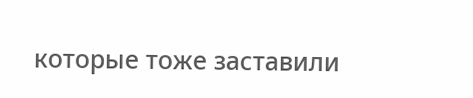которые тоже заставили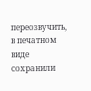переозвучить, в печатном виде сохранили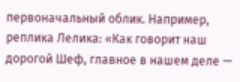первоначальный облик. Например, реплика Лелика: «Как говорит наш дорогой Шеф, главное в нашем деле —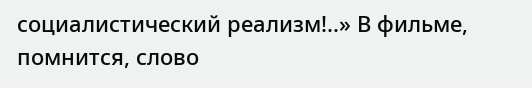социалистический реализм!..» В фильме, помнится, слово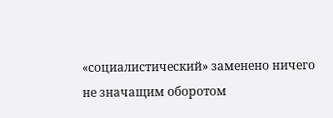«социалистический» заменено ничего не значащим оборотом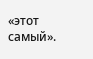«этот самый».